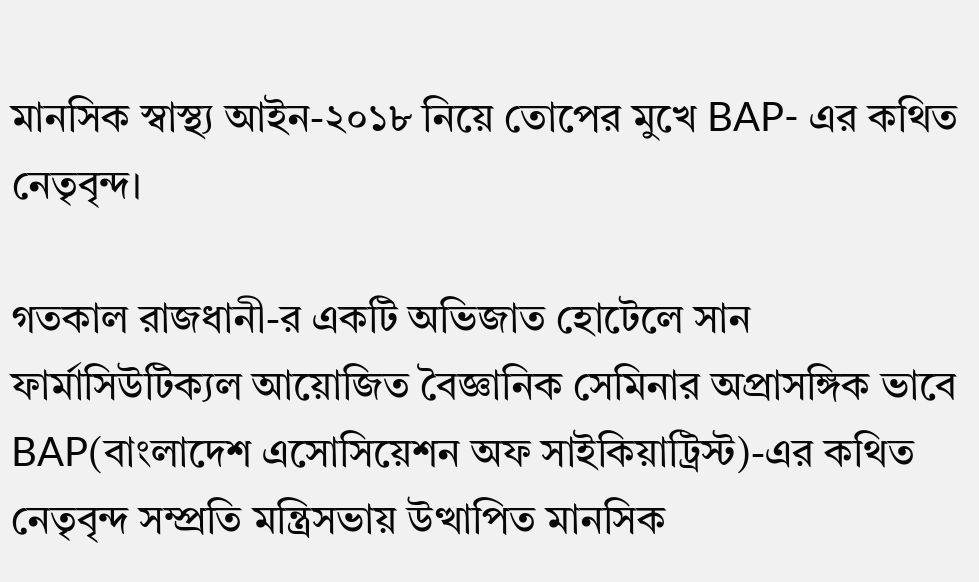মানসিক স্বাস্থ্য আইন-২০১৮ নিয়ে তোপের মুখে BAP- এর কথিত নেতৃবৃন্দ।

গতকাল রাজধানী-র একটি অভিজাত হোটেলে সান ফার্মাসিউটিক্যল আয়োজিত বৈজ্ঞানিক সেমিনার অপ্রাসঙ্গিক ভাবে BAP(বাংলাদেশ এসোসিয়েশন অফ সাইকিয়াট্রিস্ট)-এর কথিত নেতৃবৃন্দ সম্প্রতি মন্ত্রিসভায় উত্থাপিত মানসিক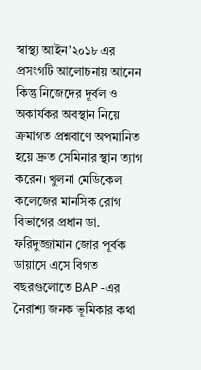স্বাস্থ্য আইন’২০১৮ এর প্রসংগটি আলোচনায় আনেন কিন্তু নিজেদের দূর্বল ও অকার্যকর অবস্থান নিয়ে ক্রমাগত প্রশ্নবাণে অপমানিত হয়ে দ্রুত সেমিনার স্থান ত্যাগ করেন। খুলনা মেডিকেল কলেজের মানসিক রোগ বিভাগের প্রধান ডা. ফরিদুজ্জামান জোর পূর্বক ডায়াসে এসে বিগত বছরগুলোতে BAP -এর নৈরাশ্য জনক ভূমিকার কথা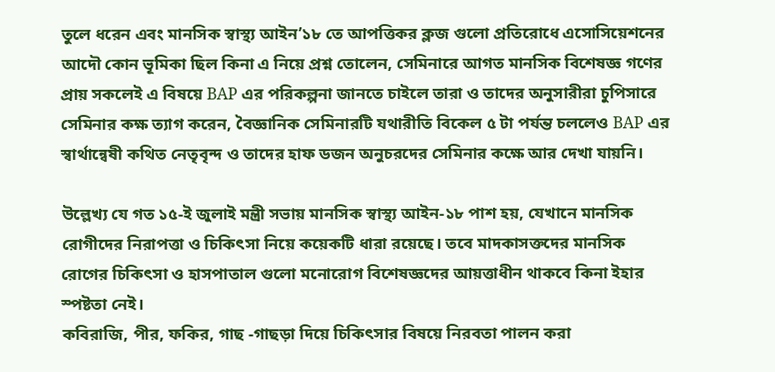তুলে ধরেন এবং মানসিক স্বাস্থ্য আইন’১৮ তে আপত্তিকর ক্লজ গুলো প্রতিরোধে এসোসিয়েশনের আদৌ কোন ভূমিকা ছিল কিনা এ নিয়ে প্রশ্ন তোলেন, সেমিনারে আগত মানসিক বিশেষজ্ঞ গণের প্রায় সকলেই এ বিষয়ে BAP এর পরিকল্পনা জানতে চাইলে তারা ও তাদের অনুসারীরা চুপিসারে সেমিনার কক্ষ ত্যাগ করেন, বৈজ্ঞানিক সেমিনারটি যথারীতি বিকেল ৫ টা পর্যন্ত চললেও BAP এর স্বার্থান্বেষী কথিত নেতৃবৃন্দ ও তাদের হাফ ডজন অনুচরদের সেমিনার কক্ষে আর দেখা যায়নি।

উল্লেখ্য যে গত ১৫-ই জুলাই মন্ত্রী সভায় মানসিক স্বাস্থ্য আইন-১৮ পাশ হয়, যেখানে মানসিক রোগীদের নিরাপত্তা ও চিকিৎসা নিয়ে কয়েকটি ধারা রয়েছে। তবে মাদকাসক্তদের মানসিক রোগের চিকিৎসা ও হাসপাতাল গুলো মনোরোগ বিশেষজ্ঞদের আয়ত্তাধীন থাকবে কিনা ইহার স্পষ্টতা নেই।
কবিরাজি, পীর, ফকির, গাছ -গাছড়া দিয়ে চিকিৎসার বিষয়ে নিরবতা পালন করা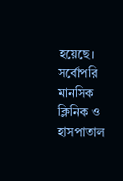হয়েছে। সর্বোপরি মানসিক ক্লিনিক ও হাসপাতাল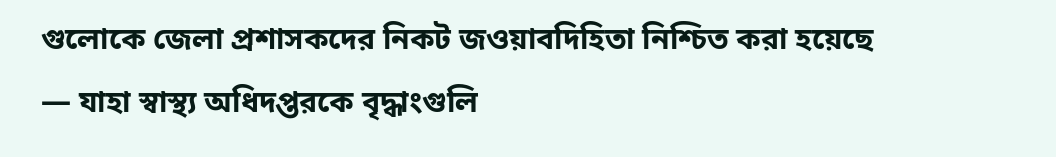গুলোকে জেলা প্রশাসকদের নিকট জওয়াবদিহিতা নিশ্চিত করা হয়েছে — যাহা স্বাস্থ্য অধিদপ্তরকে বৃদ্ধাংগুলি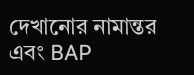দেখানোর নামান্তর এবং BAP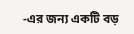-এর জন্য একটি বড়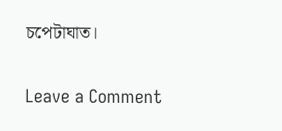চপেটাঘাত।

Leave a Comment